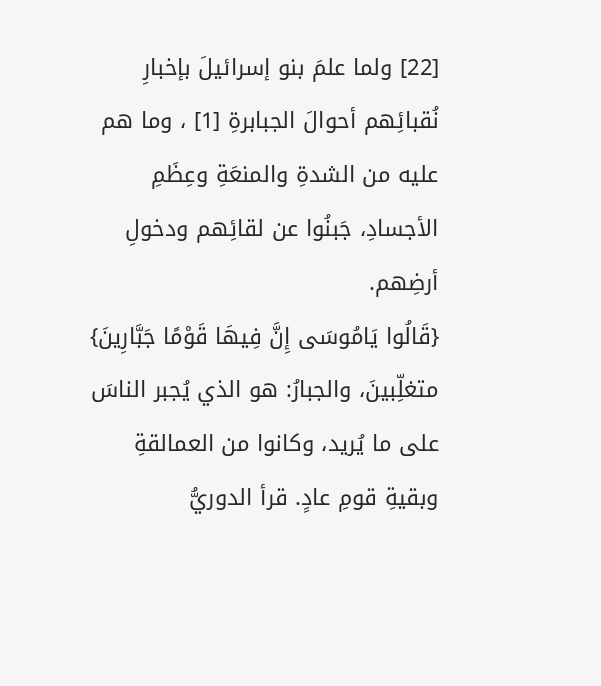[22] ولما علمَ بنو إسرائيلَ بإخبارِ نُقبائِهم أحوالَ الجبابرةِ [1] ، وما هم عليه من الشدةِ والمنعَةِ وعِظَمِ الأجسادِ، جَبنُوا عن لقائِهم ودخولِ أرضِهم.
{قَالُوا يَامُوسَى إِنَّ فِيهَا قَوْمًا جَبَّارِينَ} متغلِّبينَ، والجبارُ: هو الذي يُجبر الناسَ على ما يُريد، وكانوا من العمالقةِ وبقيةِ قومِ عادٍ. قرأ الدوريُّ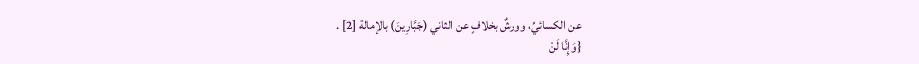عن الكسائيِّ، وورشٌ بخلافٍ عن الثاني (جَبَّارِينَ) بالإمالة [2] .
{وَإِنَّا لَنْ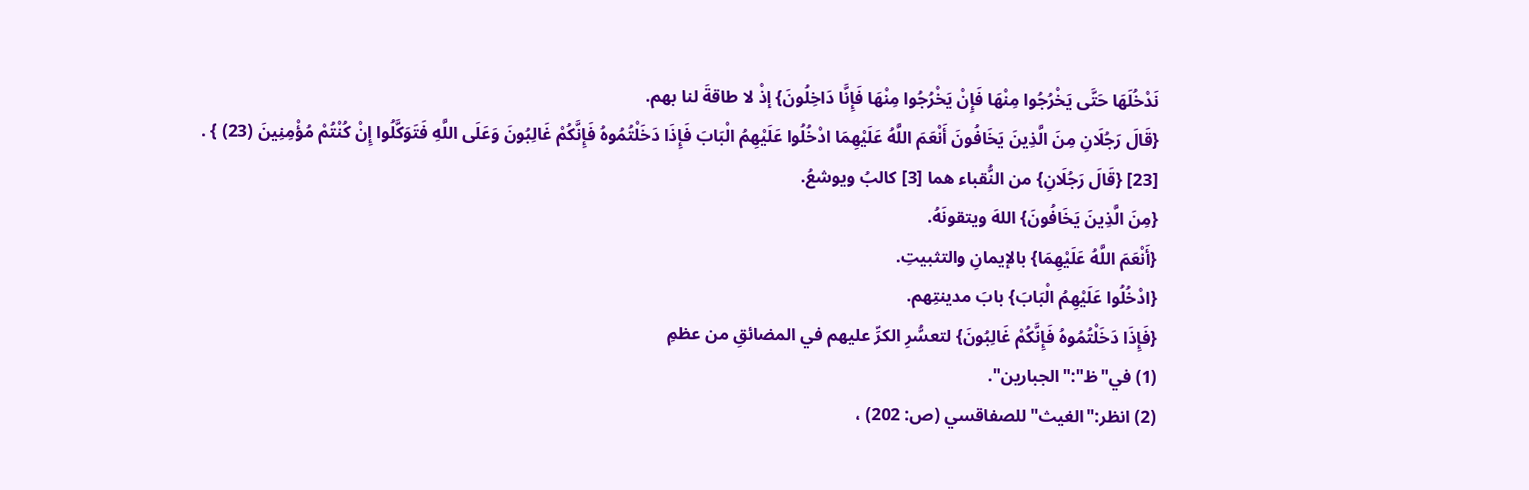نَدْخُلَهَا حَتَّى يَخْرُجُوا مِنْهَا فَإِنْ يَخْرُجُوا مِنْهَا فَإِنَّا دَاخِلُونَ} إذْ لا طاقةَ لنا بهم.
{قَالَ رَجُلَانِ مِنَ الَّذِينَ يَخَافُونَ أَنْعَمَ اللَّهُ عَلَيْهِمَا ادْخُلُوا عَلَيْهِمُ الْبَابَ فَإِذَا دَخَلْتُمُوهُ فَإِنَّكُمْ غَالِبُونَ وَعَلَى اللَّهِ فَتَوَكَّلُوا إِنْ كُنْتُمْ مُؤْمِنِينَ (23) } .
[23] {قَالَ رَجُلَانِ} من النُّقباء هما [3] كالبُ ويوشعُ.
{مِنَ الَّذِينَ يَخَافُونَ} اللهَ ويتقونَهُ.
{أَنْعَمَ اللَّهُ عَلَيْهِمَا} بالإيمانِ والتثبيتِ.
{ادْخُلُوا عَلَيْهِمُ الْبَابَ} بابَ مدينتِهم.
{فَإِذَا دَخَلْتُمُوهُ فَإِنَّكُمْ غَالِبُونَ} لتعسُّرِ الكرِّ عليهم في المضائقِ من عظمِ
(1) في"ظ":"الجبارين".
(2) انظر:"الغيث"للصفاقسي (ص: 202) ،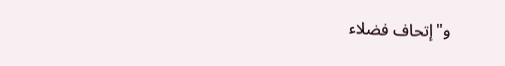و"إتحاف فضلاء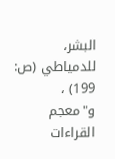البشر، للدمياطي (ص: 199) ، و"معجم القراءات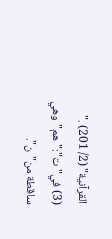القرآنية" (2/ 201) ."
(3) في"ت":"هم"وهي ساقطة من"ن".